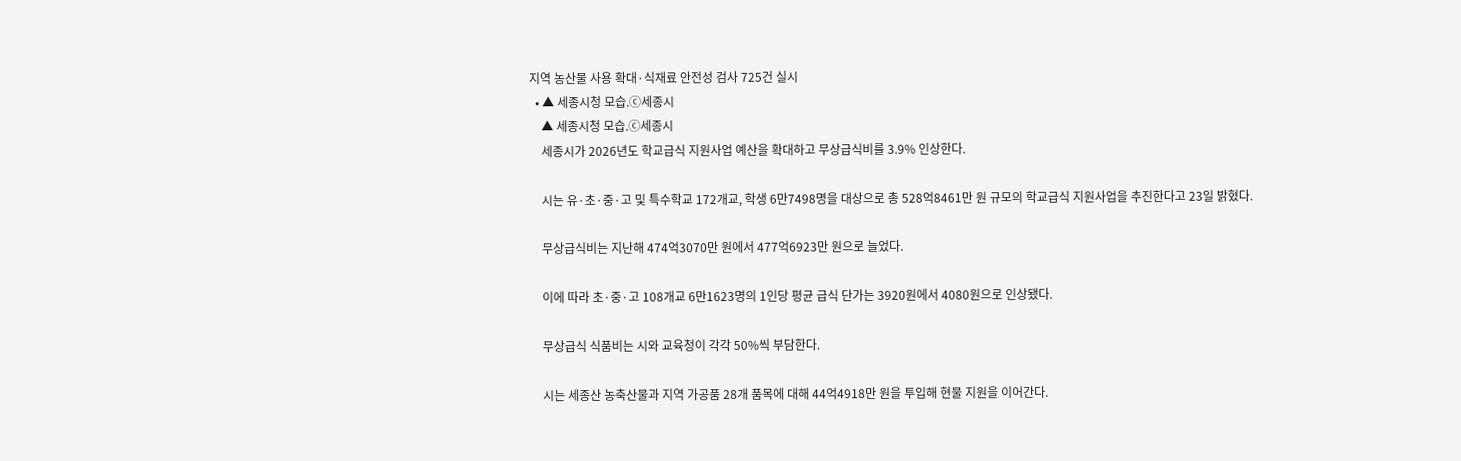지역 농산물 사용 확대·식재료 안전성 검사 725건 실시
  • ▲ 세종시청 모습.ⓒ세종시
    ▲ 세종시청 모습.ⓒ세종시
    세종시가 2026년도 학교급식 지원사업 예산을 확대하고 무상급식비를 3.9% 인상한다.

    시는 유·초·중·고 및 특수학교 172개교, 학생 6만7498명을 대상으로 총 528억8461만 원 규모의 학교급식 지원사업을 추진한다고 23일 밝혔다.

    무상급식비는 지난해 474억3070만 원에서 477억6923만 원으로 늘었다.

    이에 따라 초·중·고 108개교 6만1623명의 1인당 평균 급식 단가는 3920원에서 4080원으로 인상됐다.

    무상급식 식품비는 시와 교육청이 각각 50%씩 부담한다.

    시는 세종산 농축산물과 지역 가공품 28개 품목에 대해 44억4918만 원을 투입해 현물 지원을 이어간다.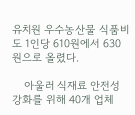유치원 우수농산물 식품비도 1인당 610원에서 630원으로 올렸다.

    아울러 식재료 안전성 강화를 위해 40개 업체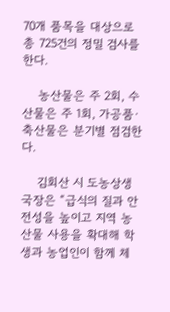70개 품목을 대상으로 총 725건의 정밀 검사를 한다.

    농산물은 주 2회, 수산물은 주 1회, 가공품·축산물은 분기별 점검한다.

    김회산 시 도농상생국장은 “급식의 질과 안전성을 높이고 지역 농산물 사용을 확대해 학생과 농업인이 함께 체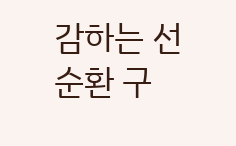감하는 선순환 구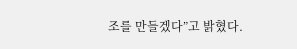조를 만들겠다”고 밝혔다.